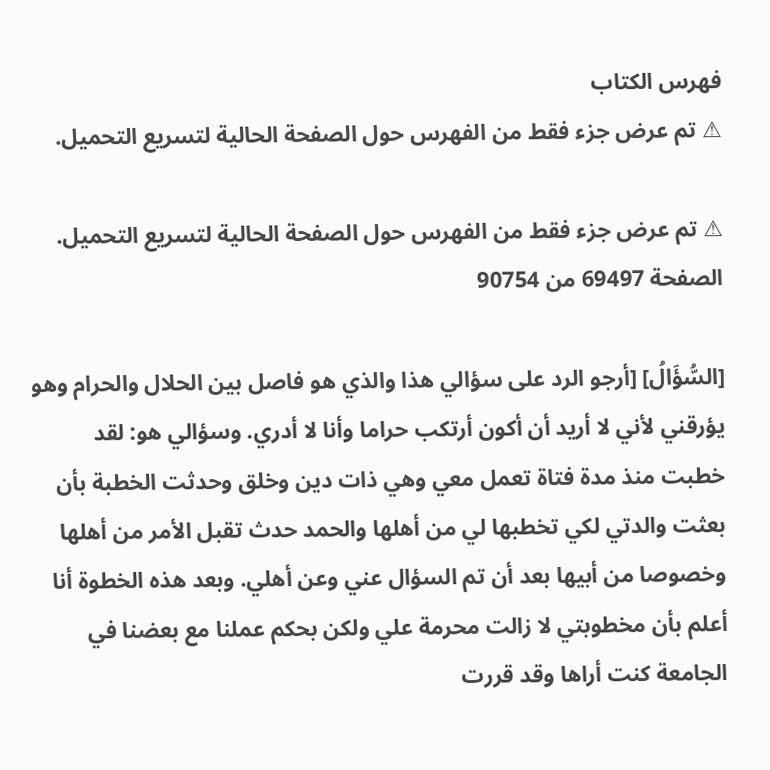فهرس الكتاب
⚠ تم عرض جزء فقط من الفهرس حول الصفحة الحالية لتسريع التحميل.

⚠ تم عرض جزء فقط من الفهرس حول الصفحة الحالية لتسريع التحميل.
الصفحة 69497 من 90754

[السُّؤَالُ] [أرجو الرد على سؤالي هذا والذي هو فاصل بين الحلال والحرام وهو يؤرقني لأني لا أريد أن أكون أرتكب حراما وأنا لا أدري. وسؤالي هو: لقد خطبت منذ مدة فتاة تعمل معي وهي ذات دين وخلق وحدثت الخطبة بأن بعثت والدتي لكي تخطبها لي من أهلها والحمد حدث تقبل الأمر من أهلها وخصوصا من أبيها بعد أن تم السؤال عني وعن أهلي. وبعد هذه الخطوة أنا أعلم بأن مخطوبتي لا زالت محرمة علي ولكن بحكم عملنا مع بعضنا في الجامعة كنت أراها وقد قررت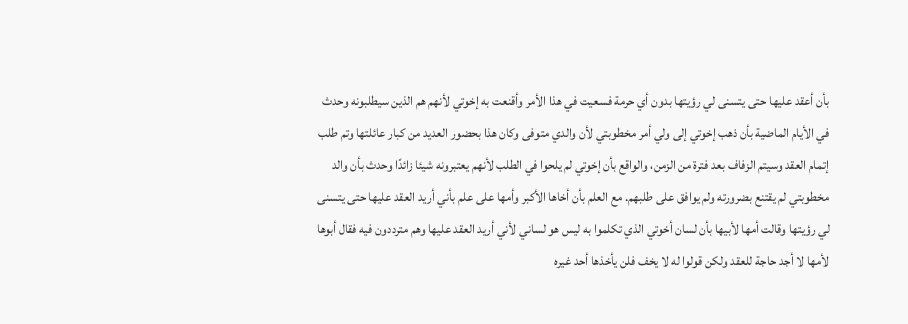بأن أعقد عليها حتى يتسنى لي رؤيتها بدون أي حرمة فسعيت في هذا الأمر وأقنعت به إخوتي لأنهم هم الذين سيطلبونه وحدث في الأيام الماضية بأن ذهب إخوتي إلى ولي أمر مخطوبتي لأن والدي متوفى وكان هذا بحضور العديد من كبار عائلتها وتم طلب إتمام العقد وسيتم الزفاف بعد فترة من الزمن، والواقع بأن إخوتي لم يلحوا في الطلب لأنهم يعتبرونه شيئا زائدًا وحدث بأن والد مخطوبتي لم يقتنع بضرورته ولم يوافق على طلبهم. مع العلم بأن أخاها الأكبر وأمها على علم بأني أريد العقد عليها حتى يتسنى لي رؤيتها وقالت أمها لأبيها بأن لسان أخوتي الذي تكلموا به ليس هو لساني لأني أريد العقد عليها وهم مترددون فيه فقال أبوها لأمها لا أجد حاجة للعقد ولكن قولوا له لا يخف فلن يأخذها أحد غيره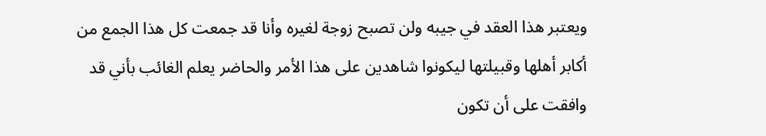ويعتبر هذا العقد في جيبه ولن تصبح زوجة لغيره وأنا قد جمعت كل هذا الجمع من أكابر أهلها وقبيلتها ليكونوا شاهدين على هذا الأمر والحاضر يعلم الغائب بأني قد وافقت على أن تكون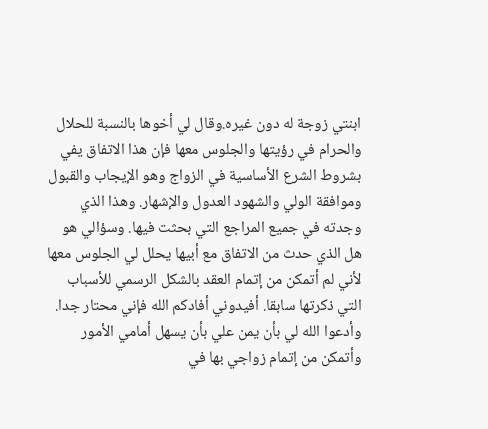ابنتي زوجة له دون غيره.وقال لي أخوها بالنسبة للحلال والحرام في رؤيتها والجلوس معها فإن هذا الاتفاق يفي بشروط الشرع الأساسية في الزواج وهو الإيجاب والقبول وموافقة الولي والشهود العدول والإشهار. وهذا الذي وجدته في جميع المراجع التي بحثت فيها. وسؤالي هو هل الذي حدث من الاتفاق مع أبيها يحلل لي الجلوس معها لأني لم أتمكن من إتمام العقد بالشكل الرسمي للأسباب التي ذكرتها سابقا. أفيدوني أفادكم الله فإني محتار جدا. وأدعوا الله لي بأن يمن علي بأن يسهل أمامي الأمور وأتمكن من إتمام زواجي بها في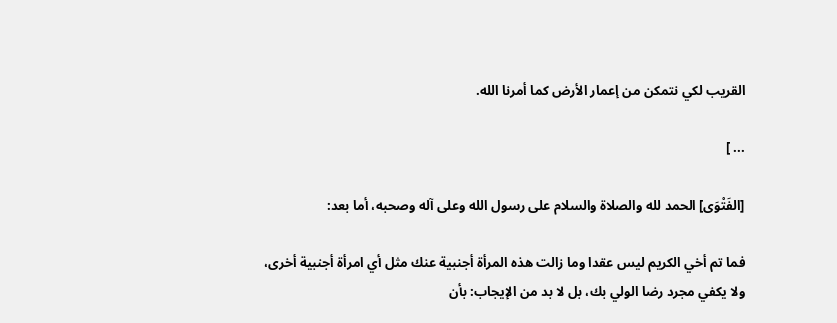القريب لكي نتمكن من إعمار الأرض كما أمرنا الله.

... ]

[الفَتْوَى] الحمد لله والصلاة والسلام على رسول الله وعلى آله وصحبه، أما بعد:

فما تم أخي الكريم ليس عقدا وما زالت هذه المرأة أجنبية عنك مثل أي امرأة أجنبية أخرى، ولا يكفي مجرد رضا الولي بك، بل لا بد من الإيجاب: بأن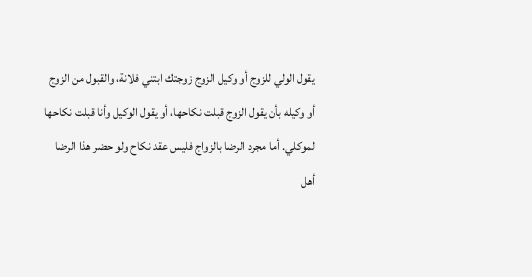يقول الولي للزوج أو وكيل الزوج زوجتك ابتني فلانة، والقبول من الزوج أو وكيله بأن يقول الزوج قبلت نكاحها، أو يقول الوكيل وأنا قبلت نكاحها لموكلي. أما مجرد الرضا بالزواج فليس عقد نكاح ولو حضر هذا الرضا أهل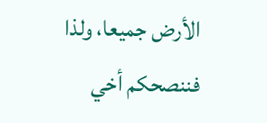الأرض جميعا، ولذا فننصحكم أخي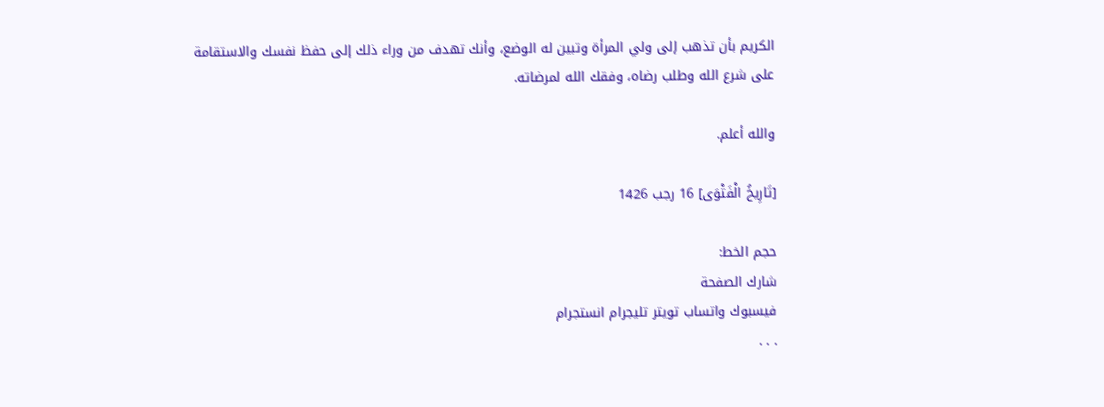الكريم بأن تذهب إلى ولي المرأة وتبين له الوضع، وأنك تهدف من وراء ذلك إلى حفظ نفسك والاستقامة على شرع الله وطلب رضاه، وفقك الله لمرضاته.

والله أعلم.

[تَارِيخُ الْفَتْوَى] 16 رجب 1426

حجم الخط:
شارك الصفحة
فيسبوك واتساب تويتر تليجرام انستجرام
. . .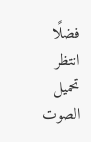فضلًا انتظر تحميل الصوت